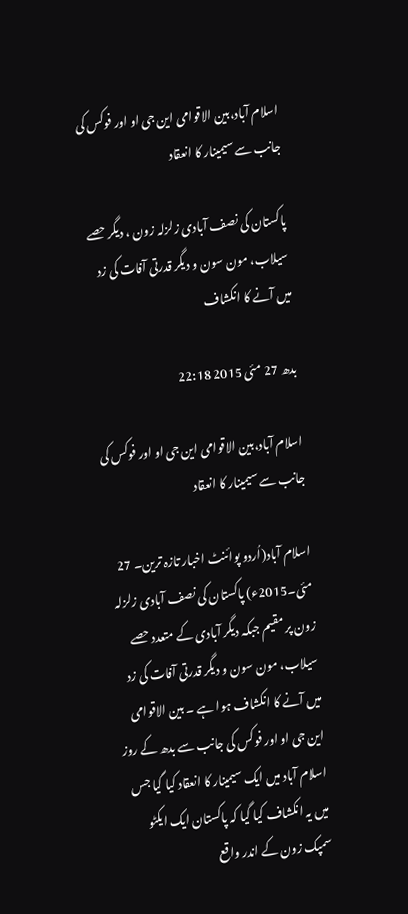اسلام آباد،بین الاقوامی این جی او اور فوکس کی جانب سے سیمینار کا انعقاد

پاکستان کی نصف آبادی زلزلہ زون ، دیگر حصے سیلاب، مون سون و دیگر قدرتی آفات کی زد میں آنے کا انکشاف

بدھ 27 مئی 2015 22:18

اسلام آباد،بین الاقوامی این جی او اور فوکس کی جانب سے سیمینار کا انعقاد

اسلام آباد(اُردو پوائنٹ اخبار تازہ ترین۔ 27 مئی۔2015ء) پاکستان کی نصف آبادی زلزلہ زون پر مقیم جبکہ دیگر آبادی کے متعدد حصے سیلاب، مون سون و دیگر قدرتی آفات کی زد میں آنے کا انکشاف ہوا ہے ۔ بین الاقوامی این جی او اور فوکس کی جانب سے بدھ کے روز اسلام آباد میں ایک سیمینار کا انعقاد کیا گیا جس میں یہ انکشاف کیا گیا کہ پاکستان ایک ایکٹو سمپک زون کے اندر واقع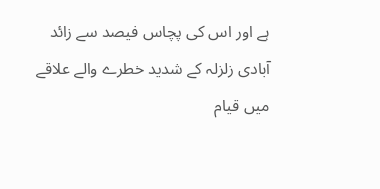ہے اور اس کی پچاس فیصد سے زائد آبادی زلزلہ کے شدید خطرے والے علاقے میں قیام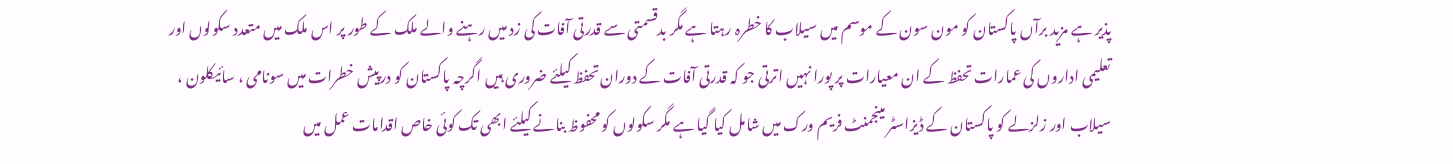پذیر ہے مزید برآں پاکستان کو مون سون کے موسم میں سیلاب کا خطرہ رہتا ہے مگر بدقسمتی سے قدرتی آفات کی زد میں رہنے والے ملک کے طور پر اس ملک میں متعدد سکولوں اور تعلیمی اداروں کی عمارات تحفظ کے ان معیارات پر پورا نہیں اترتی جو کہ قدرتی آفات کے دوران تحفظ کیلئے ضروری ہیں اگرچہ پاکستان کو درپیش خطرات میں سونامی ، سائیکلون ، سیلاب اور زلزلے کو پاکستان کے ڈیزاسٹر مینجمنٹ فریم ورک میں شامل کیا گیا ہے مگر سکولوں کو محفوظ بنانے کیلئے ابھی تک کوئی خاص اقدامات عمل میں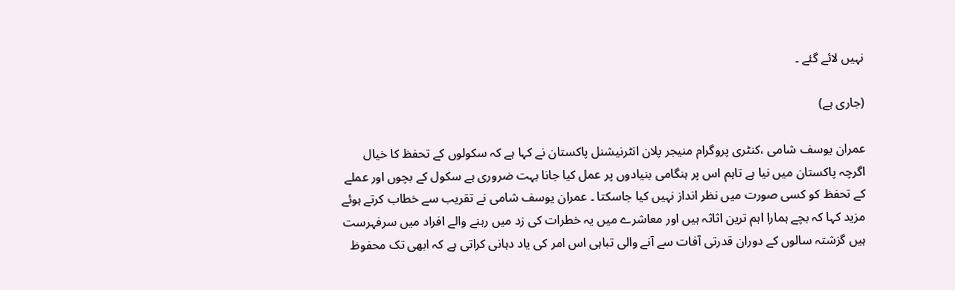نہیں لائے گئے ۔

(جاری ہے)

عمران یوسف شامی ،کنٹری پروگرام منیجر پلان انٹرنیشنل پاکستان نے کہا ہے کہ سکولوں کے تحفظ کا خیال اگرچہ پاکستان میں نیا ہے تاہم اس پر ہنگامی بنیادوں پر عمل کیا جانا بہت ضروری ہے سکول کے بچوں اور عملے کے تحفظ کو کسی صورت میں نظر انداز نہیں کیا جاسکتا ۔ عمران یوسف شامی نے تقریب سے خطاب کرتے ہوئے مزید کہا کہ بچے ہمارا اہم ترین اثاثہ ہیں اور معاشرے میں یہ خطرات کی زد میں رہنے والے افراد میں سرفہرست ہیں گزشتہ سالوں کے دوران قدرتی آفات سے آنے والی تباہی اس امر کی یاد دہانی کراتی ہے کہ ابھی تک محفوظ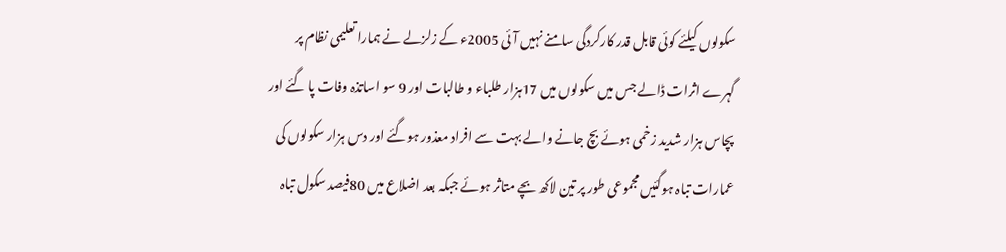سکولوں کیلئے کوئی قابل قدر کارکردگی سامنے نہیں آئی 2005ء کے زلزلے نے ہمارا تعلیمی نظام پر گہرے اثرات ڈالے جس میں سکولوں میں 17ہزار طلباء و طالبات اور 9 سو اساتذہ وفات پا گئے اور پچاس ہزار شدید زخمی ہوئے بچ جانے والے بہت سے افراد معذور ہوگئے اور دس ہزار سکولوں کی عمارات تباہ ہوگئیں مجموعی طور پر تین لاکھ بچے متاثر ہوئے جبکہ بعد اضلاع میں 80فیصد سکول تباہ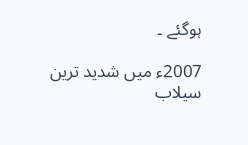ہوگئے ۔

2007ء میں شدید ترین سیلاب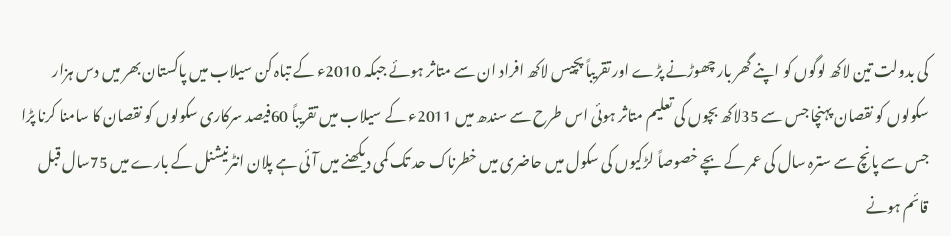کی بدولت تین لاکھ لوگوں کو اپنے گھر بار چھوڑنے پڑے اور تقریباً پچیس لاکھ افراد ان سے متاثر ہوئے جبکہ 2010ء کے تباہ کن سیلاب میں پاکستان بھر میں دس ہزار سکولوں کو نقصان پہنچا جس سے 35لاکھ بچوں کی تعلیم متاثر ہوئی اس طرح سے سندھ میں 2011ء کے سیلاب میں تقریباً 60فیصد سرکاری سکولوں کو نقصان کا سامنا کرنا پڑا جس سے پانچ سے سترہ سال کی عمر کے بچے خصوصاً لڑکیوں کی سکول میں حاضری میں خطرناک حد تک کمی دیکھنے میں آئی ہے پلان انٹرنیشنل کے بارے میں 75سال قبل قائم ہونے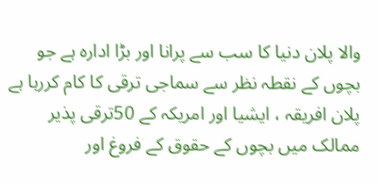والا پلان دنیا کا سب سے پرانا اور بڑا ادارہ ہے جو بچوں کے نقطہ نظر سے سماجی ترقی کا کام کررہا ہے پلان افریقہ ، ایشیا اور امریکہ کے 50ترقی پذیر ممالک میں بچوں کے حقوق کے فروغ اور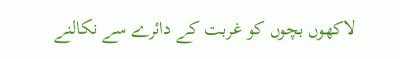لاکھوں بچوں کو غربت کے دائرے سے نکالنے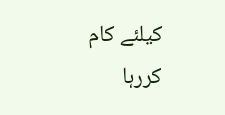کیلئے کام کررہا